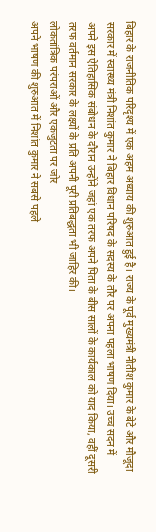बिहार के राजनीतिक परिदृश्य में एक अहम अध्याय की शुरुआत हुई है। राज्य के पूर्व मुख्यमंत्री नीतीश कुमार के बेटे और मौजूदा सरकार में स्वास्थ्य मंत्री निशांत कुमार ने बिहार विधान परिषद के सदस्य के तौर पर अपना पहला भाषण दिया। उच्च सदन में अपने इस ऐतिहासिक संबोधन के दौरान उन्होंने जहां एक तरफ अपने पिता के बीस सालों के कार्यकाल को याद किया, वहीं दूसरी तरफ वर्तमान सरकार के लक्ष्यों के प्रति अपनी पूरी प्रतिबद्धता भी जाहिर की।
लोकतांत्रिक परंपराओं और एकजुटता पर जोर
अपने भाषण की शुरुआत में निशांत कुमार ने सबसे पहले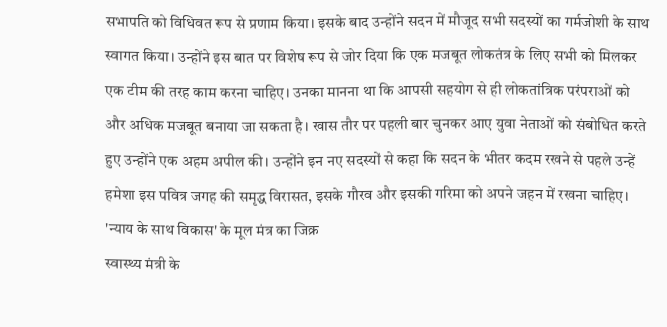सभापति को विधिवत रूप से प्रणाम किया। इसके बाद उन्होंने सदन में मौजूद सभी सदस्यों का गर्मजोशी के साथ स्वागत किया। उन्होंने इस बात पर विशेष रूप से जोर दिया कि एक मजबूत लोकतंत्र के लिए सभी को मिलकर एक टीम की तरह काम करना चाहिए। उनका मानना था कि आपसी सहयोग से ही लोकतांत्रिक परंपराओं को और अधिक मजबूत बनाया जा सकता है। खास तौर पर पहली बार चुनकर आए युवा नेताओं को संबोधित करते हुए उन्होंने एक अहम अपील की। उन्होंने इन नए सदस्यों से कहा कि सदन के भीतर कदम रखने से पहले उन्हें हमेशा इस पवित्र जगह की समृद्ध विरासत, इसके गौरव और इसकी गरिमा को अपने जहन में रखना चाहिए।
'न्याय के साथ विकास' के मूल मंत्र का जिक्र
स्वास्थ्य मंत्री के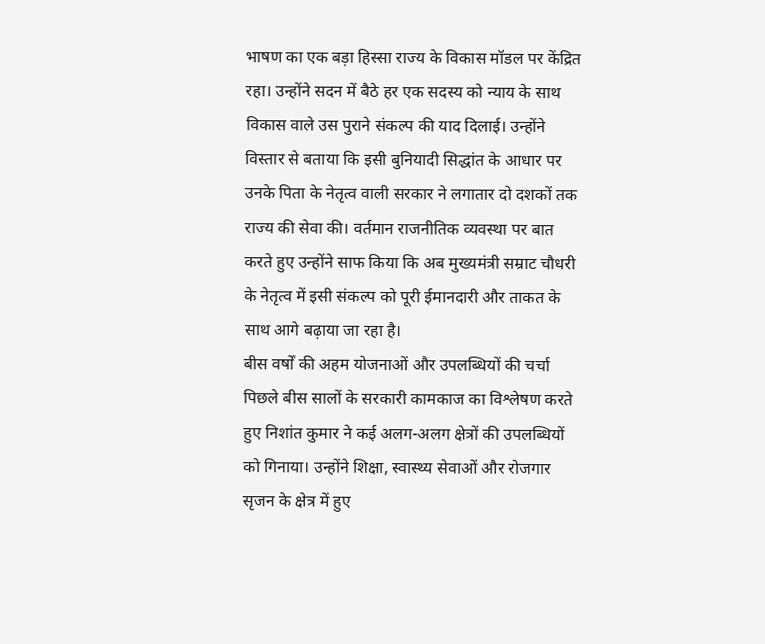भाषण का एक बड़ा हिस्सा राज्य के विकास मॉडल पर केंद्रित रहा। उन्होंने सदन में बैठे हर एक सदस्य को न्याय के साथ विकास वाले उस पुराने संकल्प की याद दिलाई। उन्होंने विस्तार से बताया कि इसी बुनियादी सिद्धांत के आधार पर उनके पिता के नेतृत्व वाली सरकार ने लगातार दो दशकों तक राज्य की सेवा की। वर्तमान राजनीतिक व्यवस्था पर बात करते हुए उन्होंने साफ किया कि अब मुख्यमंत्री सम्राट चौधरी के नेतृत्व में इसी संकल्प को पूरी ईमानदारी और ताकत के साथ आगे बढ़ाया जा रहा है।
बीस वर्षों की अहम योजनाओं और उपलब्धियों की चर्चा
पिछले बीस सालों के सरकारी कामकाज का विश्लेषण करते हुए निशांत कुमार ने कई अलग-अलग क्षेत्रों की उपलब्धियों को गिनाया। उन्होंने शिक्षा, स्वास्थ्य सेवाओं और रोजगार सृजन के क्षेत्र में हुए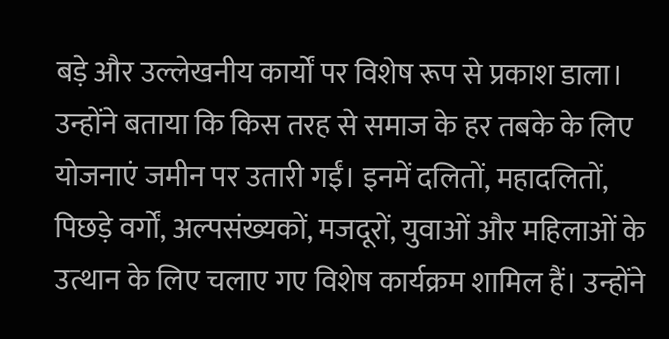बड़े और उल्लेखनीय कार्यों पर विशेष रूप से प्रकाश डाला। उन्होंने बताया कि किस तरह से समाज के हर तबके के लिए योजनाएं जमीन पर उतारी गईं। इनमें दलितों, महादलितों, पिछड़े वर्गों, अल्पसंख्यकों, मजदूरों, युवाओं और महिलाओं के उत्थान के लिए चलाए गए विशेष कार्यक्रम शामिल हैं। उन्होंने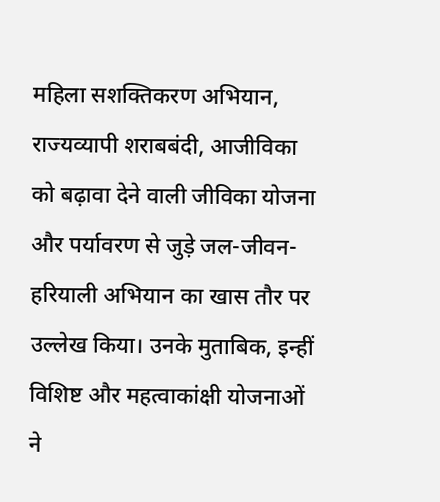महिला सशक्तिकरण अभियान, राज्यव्यापी शराबबंदी, आजीविका को बढ़ावा देने वाली जीविका योजना और पर्यावरण से जुड़े जल-जीवन-हरियाली अभियान का खास तौर पर उल्लेख किया। उनके मुताबिक, इन्हीं विशिष्ट और महत्वाकांक्षी योजनाओं ने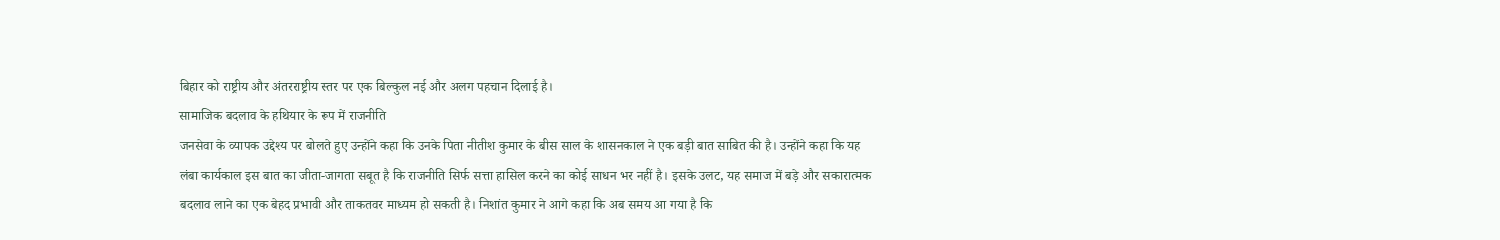बिहार को राष्ट्रीय और अंतरराष्ट्रीय स्तर पर एक बिल्कुल नई और अलग पहचान दिलाई है।
सामाजिक बदलाव के हथियार के रूप में राजनीति
जनसेवा के व्यापक उद्देश्य पर बोलते हुए उन्होंने कहा कि उनके पिता नीतीश कुमार के बीस साल के शासनकाल ने एक बड़ी बात साबित की है। उन्होंने कहा कि यह लंबा कार्यकाल इस बात का जीता-जागता सबूत है कि राजनीति सिर्फ सत्ता हासिल करने का कोई साधन भर नहीं है। इसके उलट, यह समाज में बड़े और सकारात्मक बदलाव लाने का एक बेहद प्रभावी और ताकतवर माध्यम हो सकती है। निशांत कुमार ने आगे कहा कि अब समय आ गया है कि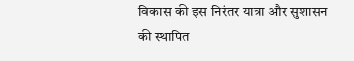विकास की इस निरंतर यात्रा और सुशासन की स्थापित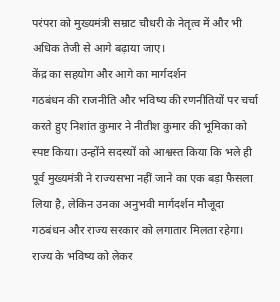परंपरा को मुख्यमंत्री सम्राट चौधरी के नेतृत्व में और भी अधिक तेजी से आगे बढ़ाया जाए।
केंद्र का सहयोग और आगे का मार्गदर्शन
गठबंधन की राजनीति और भविष्य की रणनीतियों पर चर्चा करते हुए निशांत कुमार ने नीतीश कुमार की भूमिका को स्पष्ट किया। उन्होंने सदस्यों को आश्वस्त किया कि भले ही पूर्व मुख्यमंत्री ने राज्यसभा नहीं जाने का एक बड़ा फैसला लिया है, लेकिन उनका अनुभवी मार्गदर्शन मौजूदा गठबंधन और राज्य सरकार को लगातार मिलता रहेगा। राज्य के भविष्य को लेकर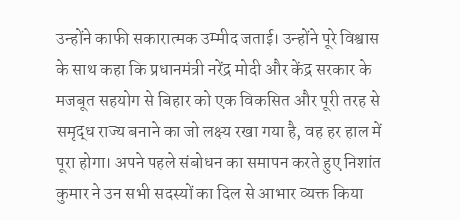उन्होंने काफी सकारात्मक उम्मीद जताई। उन्होंने पूरे विश्वास के साथ कहा कि प्रधानमंत्री नरेंद्र मोदी और केंद्र सरकार के मजबूत सहयोग से बिहार को एक विकसित और पूरी तरह से समृद्ध राज्य बनाने का जो लक्ष्य रखा गया है, वह हर हाल में पूरा होगा। अपने पहले संबोधन का समापन करते हुए निशांत कुमार ने उन सभी सदस्यों का दिल से आभार व्यक्त किया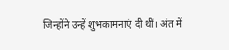जिन्होंने उन्हें शुभकामनाएं दी थीं। अंत में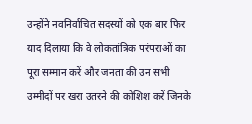उन्होंने नवनिर्वाचित सदस्यों को एक बार फिर याद दिलाया कि वे लोकतांत्रिक परंपराओं का पूरा सम्मान करें और जनता की उन सभी उम्मीदों पर खरा उतरने की कोशिश करें जिनके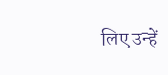लिए उन्हें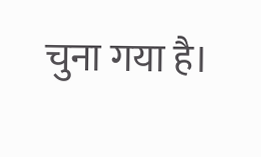चुना गया है।